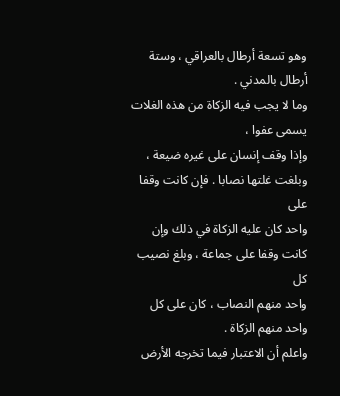وهو تسعة أرطال بالعراقي ، وستة أرطال بالمدني .
وما لا يجب فيه الزكاة من هذه الغلات يسمى عفوا ،
وإذا وقف إنسان على غيره ضيعة ، وبلغت غلتها نصابا . فإن كانت وقفا على
واحد كان عليه الزكاة في ذلك وإن كانت وقفا على جماعة ، وبلغ نصيب كل
واحد منهم النصاب ، كان على كل واحد منهم الزكاة .
واعلم أن الاعتبار فيما تخرجه الأرض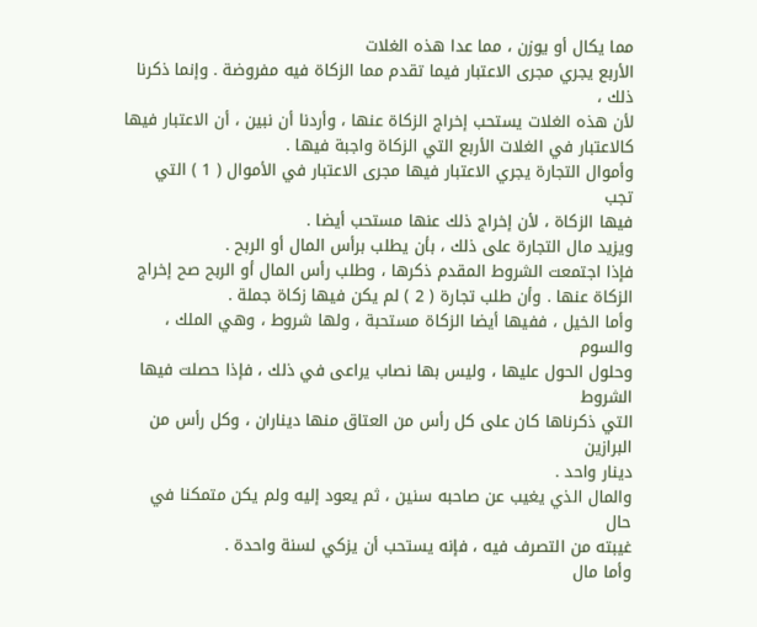مما يكال أو يوزن ، مما عدا هذه الغلات
الأربع يجري مجرى الاعتبار فيما تقدم مما الزكاة فيه مفروضة . وإنما ذكرنا ذلك ،
لأن هذه الغلات يستحب إخراج الزكاة عنها ، وأردنا أن نبين ، أن الاعتبار فيها
كالاعتبار في الغلات الأربع التي الزكاة واجبة فيها .
وأموال التجارة يجري الاعتبار فيها مجرى الاعتبار في الأموال ( 1 ) التي تجب
فيها الزكاة ، لأن إخراج ذلك عنها مستحب أيضا .
ويزيد مال التجارة على ذلك ، بأن يطلب برأس المال أو الربح .
فإذا اجتمعت الشروط المقدم ذكرها ، وطلب رأس المال أو الربح صح إخراج
الزكاة عنها . وأن طلب تجارة ( 2 ) لم يكن فيها زكاة جملة .
وأما الخيل ، ففيها أيضا الزكاة مستحبة ، ولها شروط ، وهي الملك ، والسوم
وحلول الحول عليها ، وليس بها نصاب يراعى في ذلك ، فإذا حصلت فيها الشروط
التي ذكرناها كان على كل رأس من العتاق منها ديناران ، وكل رأس من البرازين
دينار واحد .
والمال الذي يغيب عن صاحبه سنين ، ثم يعود إليه ولم يكن متمكنا في حال
غيبته من التصرف فيه ، فإنه يستحب أن يزكي لسنة واحدة .
وأما مال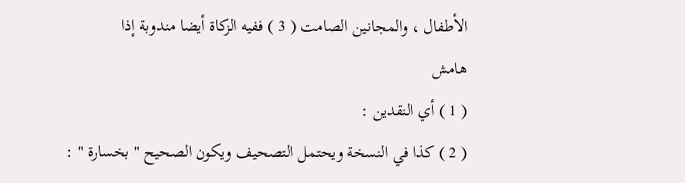الأطفال ، والمجانين الصامت ( 3 ) ففيه الزكاة أيضا مندوبة إذا
هامش
( 1 ) أي النقدين :
( 2 ) كذا في النسخة ويحتمل التصحيف ويكون الصحيح " بخسارة " :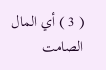( 3 ) أي المال الصامت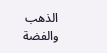الذهب والفضة